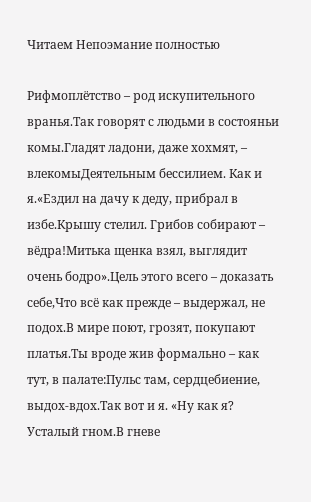Читаем Непоэмание полностью

Рифмоплётство – род искупительного вранья.Так говорят с людьми в состояньи комы.Гладят ладони, даже хохмят, – влекомыДеятельным бессилием. Как и я.«Ездил на дачу к деду, прибрал в избе.Крышу стелил. Грибов собирают – вёдра!Митька щенка взял, выглядит очень бодро».Цель этого всего – доказать себе,Что всё как прежде – выдержал, не подох.В мире поют, грозят, покупают платья.Ты вроде жив формально – как тут, в палате:Пульс там, сердцебиение, выдох-вдох.Так вот и я. «Ну как я? Усталый гном.В гневе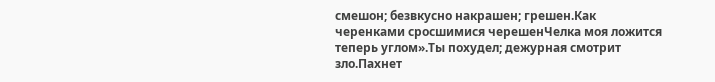смешон; безвкусно накрашен; грешен.Как черенками сросшимися черешенЧелка моя ложится теперь углом».Ты похудел; дежурная смотрит зло.Пахнет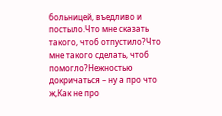больницей, въедливо и постыло.Что мне сказать такого, чтоб отпустило?Что мне такого сделать, чтоб помогло?Нежностью докричаться – ну а про что ж,Как не про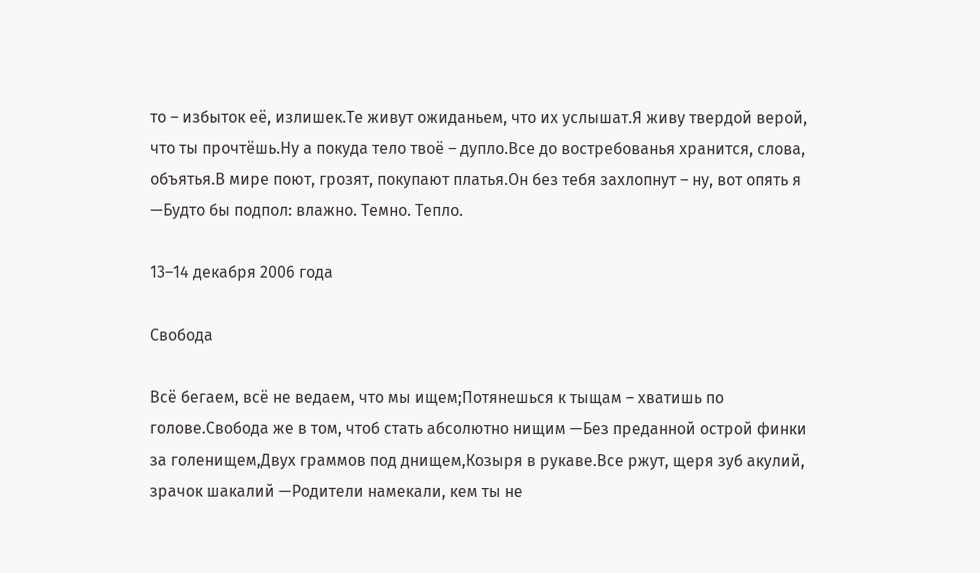то – избыток её, излишек.Те живут ожиданьем, что их услышат.Я живу твердой верой, что ты прочтёшь.Ну а покуда тело твоё – дупло.Все до востребованья хранится, слова, объятья.В мире поют, грозят, покупают платья.Он без тебя захлопнут – ну, вот опять я —Будто бы подпол: влажно. Темно. Тепло.

13–14 декабря 2006 года

Свобода

Всё бегаем, всё не ведаем, что мы ищем;Потянешься к тыщам – хватишь по голове.Свобода же в том, чтоб стать абсолютно нищим —Без преданной острой финки за голенищем,Двух граммов под днищем,Козыря в рукаве.Все ржут, щеря зуб акулий, зрачок шакалий —Родители намекали, кем ты не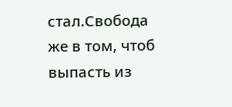стал.Свобода же в том, чтоб выпасть из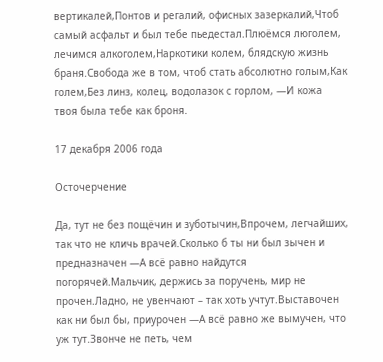вертикалей,Понтов и регалий, офисных зазеркалий,Чтоб самый асфальт и был тебе пьедестал.Плюёмся люголем, лечимся алкоголем,Наркотики колем, блядскую жизнь браня.Свобода же в том, чтоб стать абсолютно голым,Как голем,Без линз, колец, водолазок с горлом, —И кожа твоя была тебе как броня.

17 декабря 2006 года

Осточерчение

Да, тут не без пощёчин и зуботычин,Впрочем, легчайших, так что не кличь врачей.Сколько б ты ни был зычен и предназначен —А всё равно найдутся погорячей.Мальчик, держись за поручень, мир не прочен.Ладно, не увенчают – так хоть учтут.Выставочен как ни был бы, приурочен —А всё равно же вымучен, что уж тут.Звонче не петь, чем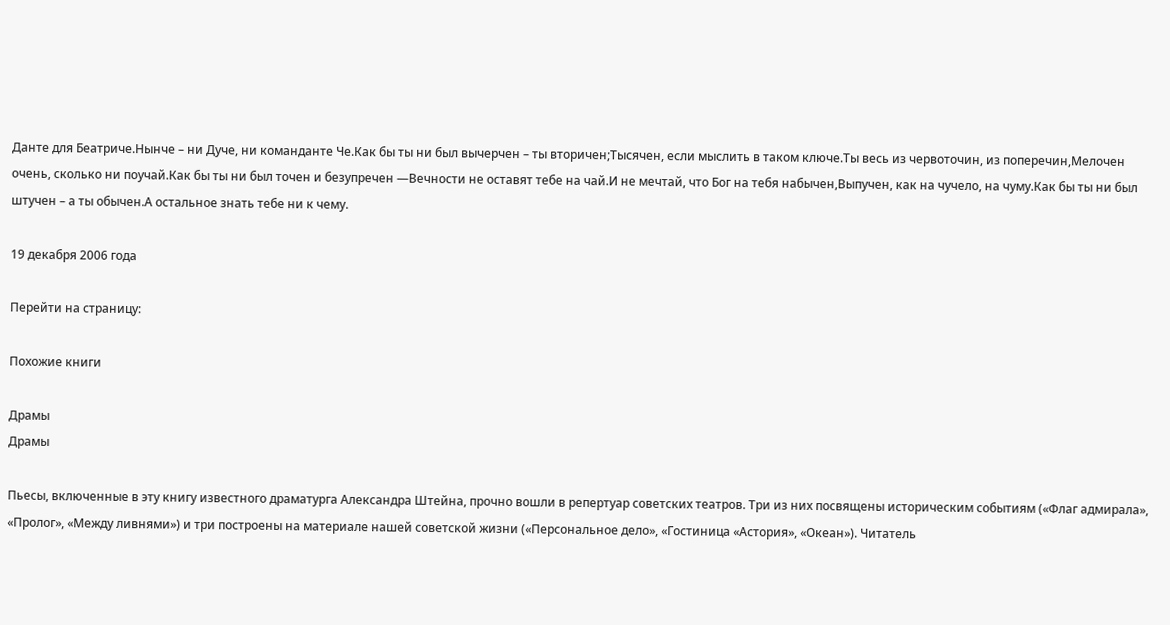Данте для Беатриче.Нынче – ни Дуче, ни команданте Че.Как бы ты ни был вычерчен – ты вторичен;Тысячен, если мыслить в таком ключе.Ты весь из червоточин, из поперечин,Мелочен очень, сколько ни поучай.Как бы ты ни был точен и безупречен —Вечности не оставят тебе на чай.И не мечтай, что Бог на тебя набычен,Выпучен, как на чучело, на чуму.Как бы ты ни был штучен – а ты обычен.А остальное знать тебе ни к чему.

19 декабря 2006 года

Перейти на страницу:

Похожие книги

Драмы
Драмы

Пьесы, включенные в эту книгу известного драматурга Александра Штейна, прочно вошли в репертуар советских театров. Три из них посвящены историческим событиям («Флаг адмирала», «Пролог», «Между ливнями») и три построены на материале нашей советской жизни («Персональное дело», «Гостиница «Астория», «Океан»). Читатель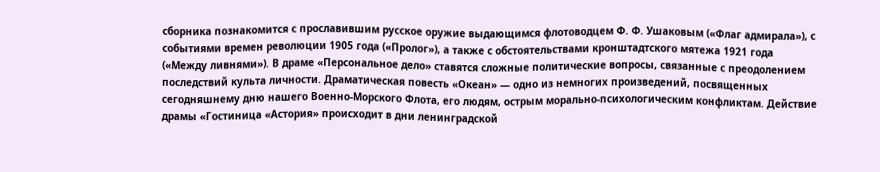сборника познакомится с прославившим русское оружие выдающимся флотоводцем Ф. Ф. Ушаковым («Флаг адмирала»), с событиями времен революции 1905 года («Пролог»), а также с обстоятельствами кронштадтского мятежа 1921 года («Между ливнями»). В драме «Персональное дело» ставятся сложные политические вопросы, связанные с преодолением последствий культа личности. Драматическая повесть «Океан» — одно из немногих произведений, посвященных сегодняшнему дню нашего Военно-Морского Флота, его людям, острым морально-психологическим конфликтам. Действие драмы «Гостиница «Астория» происходит в дни ленинградской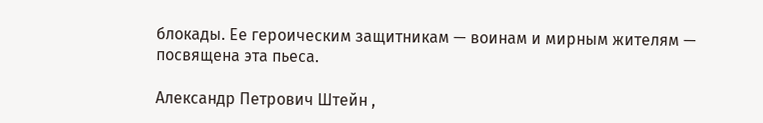блокады. Ее героическим защитникам — воинам и мирным жителям — посвящена эта пьеса.

Александр Петрович Штейн ,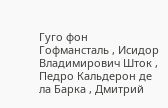Гуго фон Гофмансталь , Исидор Владимирович Шток , Педро Кальдерон де ла Барка , Дмитрий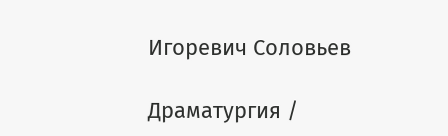Игоревич Соловьев

Драматургия /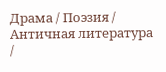Драма / Поэзия / Античная литература /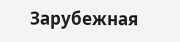Зарубежная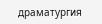драматургия